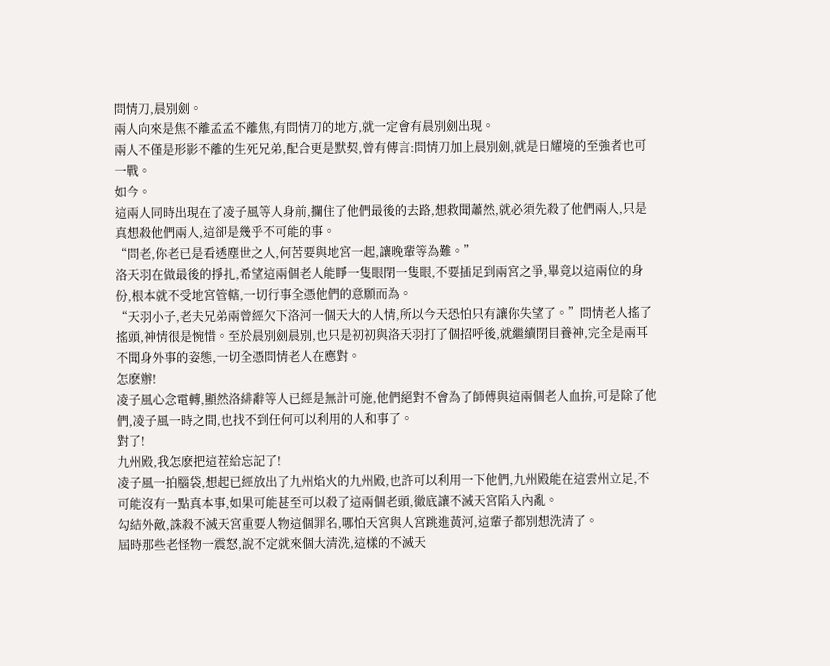問情刀,晨別劍。
兩人向來是焦不離孟孟不離焦,有問情刀的地方,就一定會有晨別劍出現。
兩人不僅是形影不離的生死兄弟,配合更是默契,曾有傳言:問情刀加上晨別劍,就是日耀境的至強者也可一戰。
如今。
這兩人同時出現在了凌子風等人身前,攔住了他們最後的去路,想救聞蕭然,就必須先殺了他們兩人,只是真想殺他們兩人,這卻是幾乎不可能的事。
“問老,你老已是看透塵世之人,何苦要與地宮一起,讓晚輩等為難。”
洛天羽在做最後的掙扎,希望這兩個老人能睜一隻眼閉一隻眼,不要插足到兩宮之爭,畢竟以這兩位的身份,根本就不受地宮管轄,一切行事全憑他們的意願而為。
“天羽小子,老夫兄弟兩曾經欠下洛河一個天大的人情,所以今天恐怕只有讓你失望了。”問情老人搖了搖頭,神情很是惋惜。至於晨別劍晨別,也只是初初與洛天羽打了個招呼後,就繼續閉目養神,完全是兩耳不聞身外事的姿態,一切全憑問情老人在應對。
怎麽辦!
凌子風心念電轉,顯然洛緋辭等人已經是無計可施,他們絕對不會為了師傅與這兩個老人血拚,可是除了他們,凌子風一時之間,也找不到任何可以利用的人和事了。
對了!
九州殿,我怎麽把這茬給忘記了!
凌子風一拍腦袋,想起已經放出了九州焰火的九州殿,也許可以利用一下他們,九州殿能在這雲州立足,不可能沒有一點真本事,如果可能甚至可以殺了這兩個老頭,徹底讓不滅天宮陷入內亂。
勾結外敵,誅殺不滅天宮重要人物這個罪名,哪怕天宮與人宮跳進黃河,這輩子都別想洗清了。
屆時那些老怪物一震怒,說不定就來個大清洗,這樣的不滅天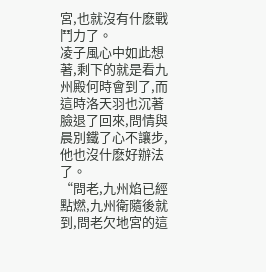宮,也就沒有什麽戰鬥力了。
凌子風心中如此想著,剩下的就是看九州殿何時會到了,而這時洛天羽也沉著臉退了回來,問情與晨別鐵了心不讓步,他也沒什麽好辦法了。
“問老,九州焰已經點燃,九州衛隨後就到,問老欠地宮的這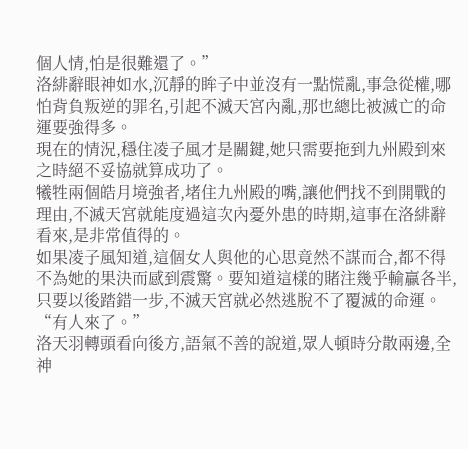個人情,怕是很難還了。”
洛緋辭眼神如水,沉靜的眸子中並沒有一點慌亂,事急從權,哪怕背負叛逆的罪名,引起不滅天宮內亂,那也總比被滅亡的命運要強得多。
現在的情況,穩住凌子風才是關鍵,她只需要拖到九州殿到來之時絕不妥協就算成功了。
犧牲兩個皓月境強者,堵住九州殿的嘴,讓他們找不到開戰的理由,不滅天宮就能度過這次內憂外患的時期,這事在洛緋辭看來,是非常值得的。
如果凌子風知道,這個女人與他的心思竟然不謀而合,都不得不為她的果決而感到震驚。要知道這樣的賭注幾乎輸贏各半,只要以後踏錯一步,不滅天宮就必然逃脫不了覆滅的命運。
“有人來了。”
洛天羽轉頭看向後方,語氣不善的說道,眾人頓時分散兩邊,全神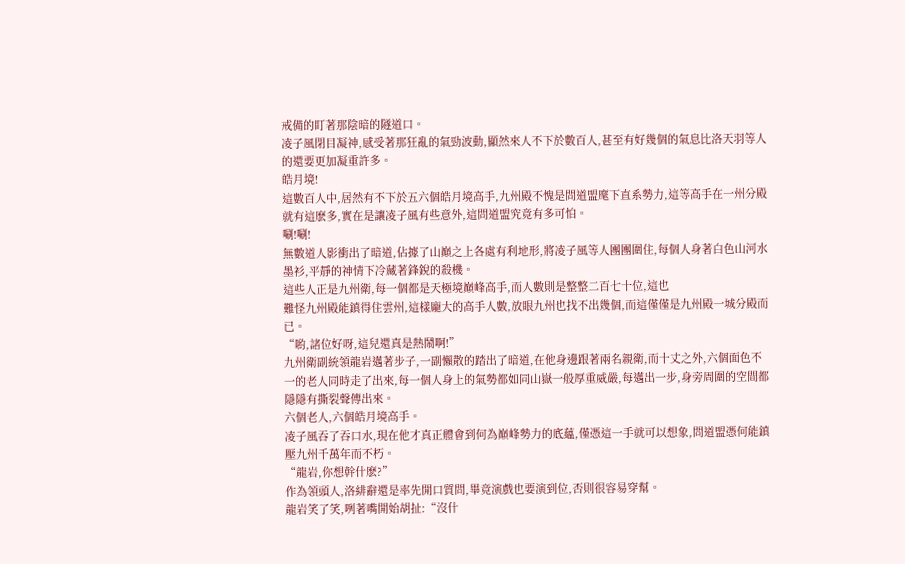戒備的盯著那陰暗的隧道口。
凌子風閉目凝神,感受著那狂亂的氣勁波動,顯然來人不下於數百人,甚至有好幾個的氣息比洛天羽等人的還要更加凝重許多。
皓月境!
這數百人中,居然有不下於五六個皓月境高手,九州殿不愧是問道盟麾下直系勢力,這等高手在一州分殿就有這麽多,實在是讓凌子風有些意外,這問道盟究竟有多可怕。
唰!唰!
無數道人影衝出了暗道,佔據了山巔之上各處有利地形,將凌子風等人團團圍住,每個人身著白色山河水墨衫,平靜的神情下冷藏著鋒銳的殺機。
這些人正是九州衛,每一個都是天極境巔峰高手,而人數則是整整二百七十位,這也
難怪九州殿能鎮得住雲州,這樣龐大的高手人數,放眼九州也找不出幾個,而這僅僅是九州殿一城分殿而已。
“喲,諸位好呀,這兒還真是熱鬧啊!”
九州衛副統領龍岩邁著步子,一副懶散的踏出了暗道,在他身邊跟著兩名親衛,而十丈之外,六個面色不一的老人同時走了出來,每一個人身上的氣勢都如同山嶽一般厚重威嚴,每邁出一步,身旁周圍的空間都隱隱有撕裂聲傳出來。
六個老人,六個皓月境高手。
凌子風吞了吞口水,現在他才真正體會到何為巔峰勢力的底蘊,僅憑這一手就可以想象,問道盟憑何能鎮壓九州千萬年而不朽。
“龍岩,你想幹什麽?”
作為領頭人,洛緋辭還是率先開口質問,畢竟演戲也要演到位,否則很容易穿幫。
龍岩笑了笑,咧著嘴開始胡扯:“沒什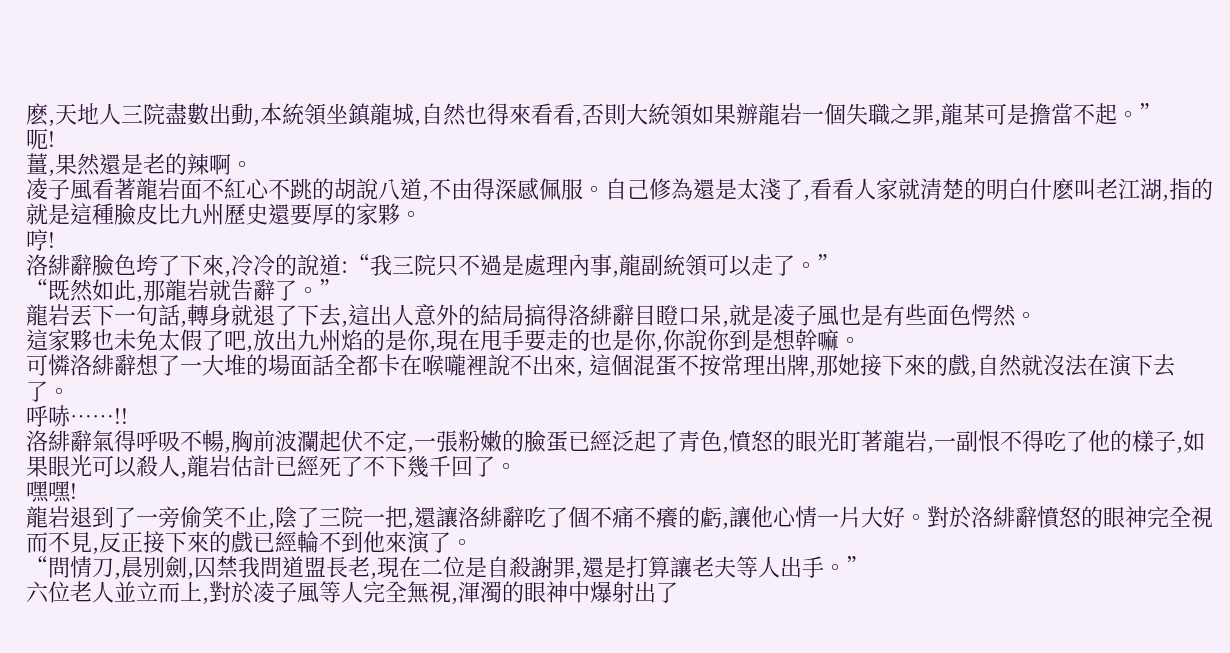麽,天地人三院盡數出動,本統領坐鎮龍城,自然也得來看看,否則大統領如果辦龍岩一個失職之罪,龍某可是擔當不起。”
呃!
薑,果然還是老的辣啊。
凌子風看著龍岩面不紅心不跳的胡說八道,不由得深感佩服。自己修為還是太淺了,看看人家就清楚的明白什麽叫老江湖,指的就是這種臉皮比九州歷史還要厚的家夥。
哼!
洛緋辭臉色垮了下來,冷冷的說道:“我三院只不過是處理內事,龍副統領可以走了。”
“既然如此,那龍岩就告辭了。”
龍岩丟下一句話,轉身就退了下去,這出人意外的結局搞得洛緋辭目瞪口呆,就是凌子風也是有些面色愕然。
這家夥也未免太假了吧,放出九州焰的是你,現在甩手要走的也是你,你說你到是想幹嘛。
可憐洛緋辭想了一大堆的場面話全都卡在喉嚨裡說不出來, 這個混蛋不按常理出牌,那她接下來的戲,自然就沒法在演下去了。
呼哧……!!
洛緋辭氣得呼吸不暢,胸前波瀾起伏不定,一張粉嫩的臉蛋已經泛起了青色,憤怒的眼光盯著龍岩,一副恨不得吃了他的樣子,如果眼光可以殺人,龍岩估計已經死了不下幾千回了。
嘿嘿!
龍岩退到了一旁偷笑不止,陰了三院一把,還讓洛緋辭吃了個不痛不癢的虧,讓他心情一片大好。對於洛緋辭憤怒的眼神完全視而不見,反正接下來的戲已經輪不到他來演了。
“問情刀,晨別劍,囚禁我問道盟長老,現在二位是自殺謝罪,還是打算讓老夫等人出手。”
六位老人並立而上,對於凌子風等人完全無視,渾濁的眼神中爆射出了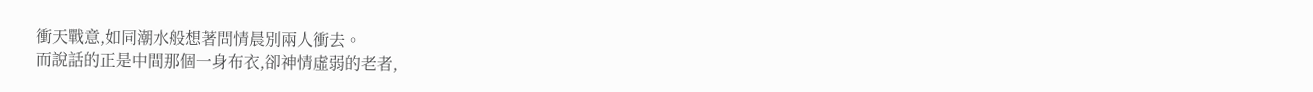衝天戰意,如同潮水般想著問情晨別兩人衝去。
而說話的正是中間那個一身布衣,卻神情虛弱的老者,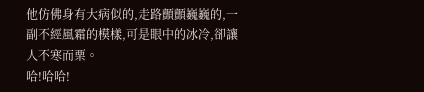他仿佛身有大病似的,走路顫顫巍巍的,一副不經風霜的模樣,可是眼中的冰冷,卻讓人不寒而栗。
哈!哈哈!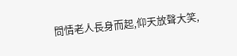問情老人長身而起,仰天放聲大笑,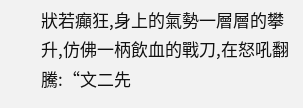狀若癲狂,身上的氣勢一層層的攀升,仿佛一柄飲血的戰刀,在怒吼翻騰:“文二先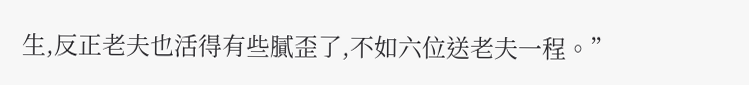生,反正老夫也活得有些膩歪了,不如六位送老夫一程。”